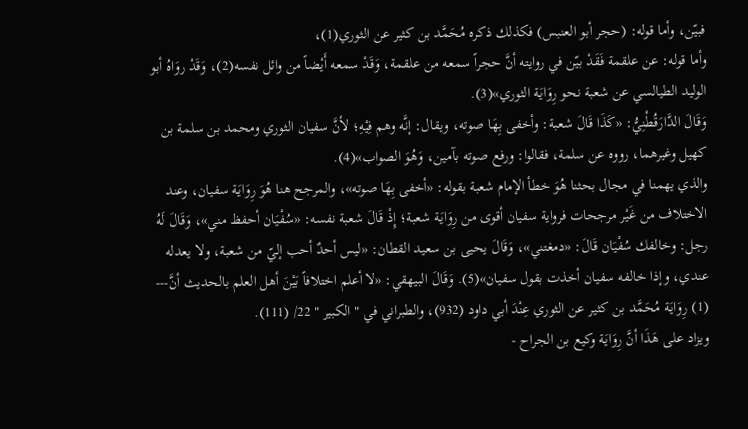فبيّن، وأما قوله: (حجر أبو العنبس) فكذلك ذكره مُحَمَّد بن كثير عن الثوري(1)،
وأما قوله: عن علقمة فَقَدْ بيّن في روايته أنَّ حجراً سمعه من علقمة، وَقَدْ سمعه أَيْضاً من وائل نفسه(2)، وَقَدْ روَاهُ أبو الوليد الطيالسي عن شعبة نحو رِوَايَة الثوري»(3).
وَقَالَ الدَّارَقُطْنِيُّ: «كَذَا قَالَ شعبة: وأخفى بِهَا صوته، ويقال: إنَّه وهم فِيْهِ؛ لأنَّ سفيان الثوري ومحمد بن سلمة بن كهيل وغيرهما، رووه عن سلمة، فقالوا: ورفع صوته بآمين، وَهُوَ الصواب»(4).
والذي يهمنا في مجال بحثنا هُوَ خطأ الإمام شعبة بقوله: «أخفى بِهَا صوته»، والمرجح هنا هُوَ رِوَايَة سفيان، وعند الاختلاف من غَيْر مرجحات فرواية سفيان أقوى من رِوَايَة شعبة؛ إِذْ قَالَ شعبة نفسه: «سُفْيَان أحفظ مني»، وَقَالَ لَهُ رجل: وخالفك سُفْيَان قَالَ: «دمغتني»، وَقَالَ يحيى بن سعيد القطان: «ليس أحدٌ أحب إليّ من شعبة، ولا يعدله عندي، وإذا خالفه سفيان أخذت بقول سفيان»(5). وَقَالَ البيهقي: «لا أعلم اختلافاً بَيْنَ أهل العلم بالحديث أنَّ---
(1) رِوَايَة مُحَمَّد بن كثير عن الثوري عِنْدَ أبي داود (932)، والطبراني في " الكبير " 22/ (111).
ويزاد على هَذَا أنَّ رِوَايَة وكيع بن الجراح -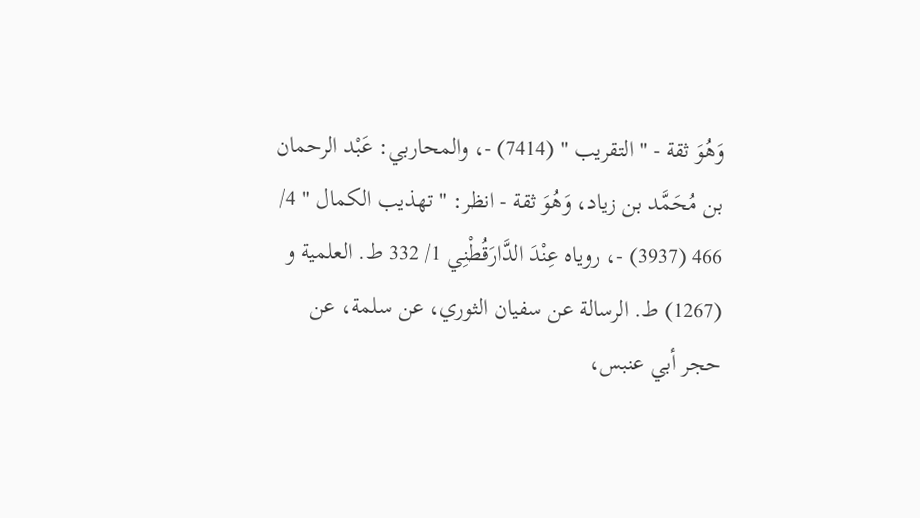وَهُوَ ثقة - " التقريب " (7414) -، والمحاربي: عَبْد الرحمان بن مُحَمَّد بن زياد، وَهُوَ ثقة - انظر: " تهذيب الكمال " 4/ 466 (3937) -، روياه عِنْدَ الدَّارَقُطْنِي 1/ 332 ط. العلمية و (1267) ط. الرسالة عن سفيان الثوري، عن سلمة، عن حجر أبي عنبس،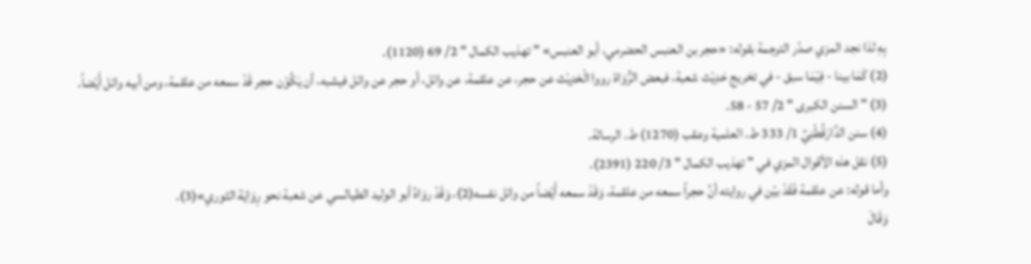بِهِ لذا نجد المزي صدّر الترجمة بقوله: «حجر بن العنبس الحضرمي، أبو العنبس» " تهذيب الكمال " 2/ 69 (1120).
(2) كَمَا بينا - فِيْمَا سبق - في تخريج حَدِيْث شعبة، فبعض الرُّوَاة رووا الْحَدِيْث عن حجر، عن علقمة، عن وائل، أو حجر عن وائل فيشبه، أن يَكُوْن حجر قَدْ سمعه من علقمة، ومن أبيه وائل أَيْضاً.
(3) " السنن الكبرى " 2/ 57 - 58.
(4) سنن الدَّارَقُطْنِيِّ 1/ 333 ط. العلمية وعقب (1270) ط. الرسالة.
(5) نقل هذه الأقوال المزي في " تهذيب الكمال " 3/ 220 (2391).
وأما قوله: عن علقمة فَقَدْ بيّن في روايته أنَّ حجراً سمعه من علقمة، وَقَدْ سمعه أَيْضاً من وائل نفسه(2)، وَقَدْ روَاهُ أبو الوليد الطيالسي عن شعبة نحو رِوَايَة الثوري»(3).
وَقَالَ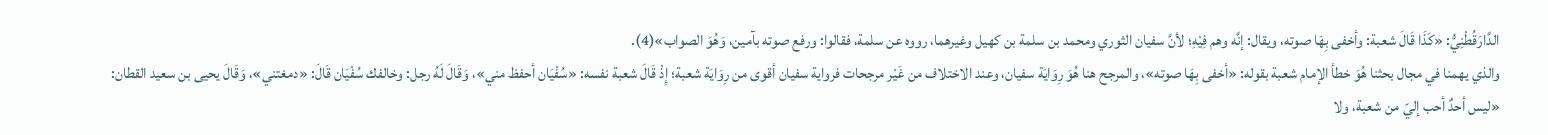الدَّارَقُطْنِيُّ: «كَذَا قَالَ شعبة: وأخفى بِهَا صوته، ويقال: إنَّه وهم فِيْهِ؛ لأنَّ سفيان الثوري ومحمد بن سلمة بن كهيل وغيرهما، رووه عن سلمة، فقالوا: ورفع صوته بآمين، وَهُوَ الصواب»(4).
والذي يهمنا في مجال بحثنا هُوَ خطأ الإمام شعبة بقوله: «أخفى بِهَا صوته»، والمرجح هنا هُوَ رِوَايَة سفيان، وعند الاختلاف من غَيْر مرجحات فرواية سفيان أقوى من رِوَايَة شعبة؛ إِذْ قَالَ شعبة نفسه: «سُفْيَان أحفظ مني»، وَقَالَ لَهُ رجل: وخالفك سُفْيَان قَالَ: «دمغتني»، وَقَالَ يحيى بن سعيد القطان: «ليس أحدٌ أحب إليّ من شعبة، ولا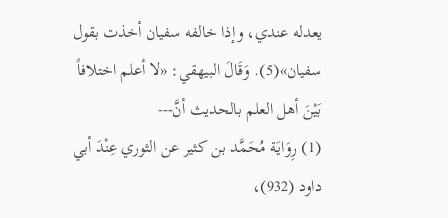يعدله عندي، وإذا خالفه سفيان أخذت بقول سفيان»(5). وَقَالَ البيهقي: «لا أعلم اختلافاً بَيْنَ أهل العلم بالحديث أنَّ---
(1) رِوَايَة مُحَمَّد بن كثير عن الثوري عِنْدَ أبي داود (932)،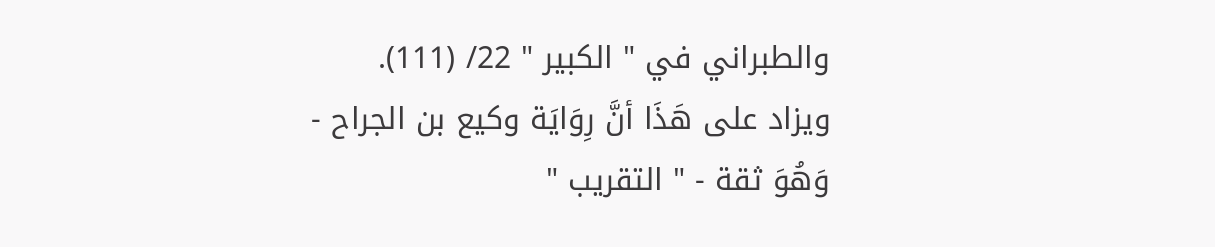والطبراني في " الكبير " 22/ (111).
ويزاد على هَذَا أنَّ رِوَايَة وكيع بن الجراح - وَهُوَ ثقة - " التقريب "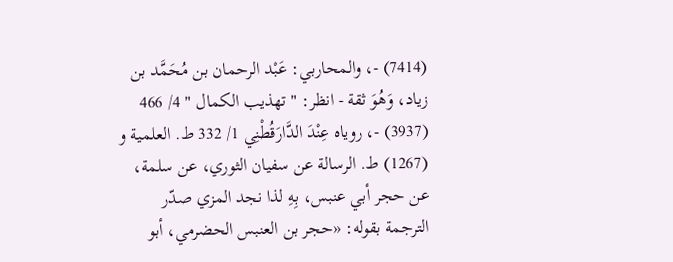(7414) -، والمحاربي: عَبْد الرحمان بن مُحَمَّد بن زياد، وَهُوَ ثقة - انظر: " تهذيب الكمال " 4/ 466 (3937) -، روياه عِنْدَ الدَّارَقُطْنِي 1/ 332 ط. العلمية و (1267) ط. الرسالة عن سفيان الثوري، عن سلمة، عن حجر أبي عنبس، بِهِ لذا نجد المزي صدّر الترجمة بقوله: «حجر بن العنبس الحضرمي، أبو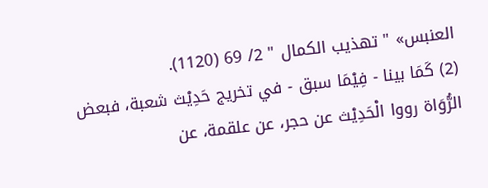العنبس» " تهذيب الكمال " 2/ 69 (1120).
(2) كَمَا بينا - فِيْمَا سبق - في تخريج حَدِيْث شعبة، فبعض الرُّوَاة رووا الْحَدِيْث عن حجر، عن علقمة، عن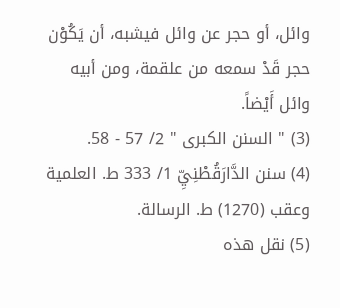وائل، أو حجر عن وائل فيشبه، أن يَكُوْن حجر قَدْ سمعه من علقمة، ومن أبيه وائل أَيْضاً.
(3) " السنن الكبرى " 2/ 57 - 58.
(4) سنن الدَّارَقُطْنِيِّ 1/ 333 ط. العلمية وعقب (1270) ط. الرسالة.
(5) نقل هذه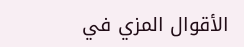الأقوال المزي في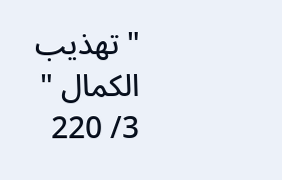" تهذيب الكمال " 3/ 220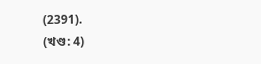(2391).
(খণ্ড: 4)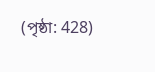(পৃষ্ঠা: 428)